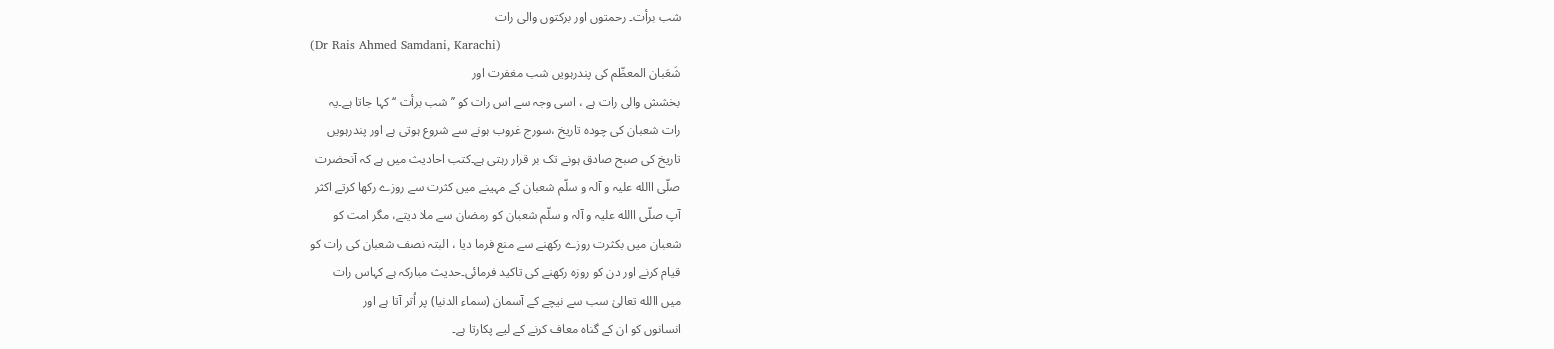شب برأت۔ رحمتوں اور برکتوں والی رات
(Dr Rais Ahmed Samdani, Karachi)
شَعَبان المعظّم کی پندرہویں شب مغفرت اور
بخشش والی رات ہے ، اسی وجہ سے اس رات کو ’’شب برأت ‘‘ کہا جاتا ہے۔یہ
رات شعبان کی چودہ تاریخ ،سورج غروب ہونے سے شروع ہوتی ہے اور پندرہویں
تاریخ کی صبح صادق ہونے تک بر قرار رہتی ہے۔کتب احادیث میں ہے کہ آنحضرت
صلّی االله علیہ و آلہ و سلّم شعبان کے مہینے میں کثرت سے روزے رکھا کرتے اکثر
آپ صلّی االله علیہ و آلہ و سلّم شعبان کو رمضان سے ملا دیتے، مگر امت کو
شعبان میں بکثرت روزے رکھنے سے منع فرما دیا ، البتہ نصف شعبان کی رات کو
قیام کرنے اور دن کو روزہ رکھنے کی تاکید فرمائی۔حدیث مبارکہ ہے کہاس رات
میں االله تعالیٰ سب سے نیچے کے آسمان (سماء الدنیا) پر اُتر آتا ہے اور
انسانوں کو ان کے گناہ معاف کرنے کے لیے پکارتا ہے۔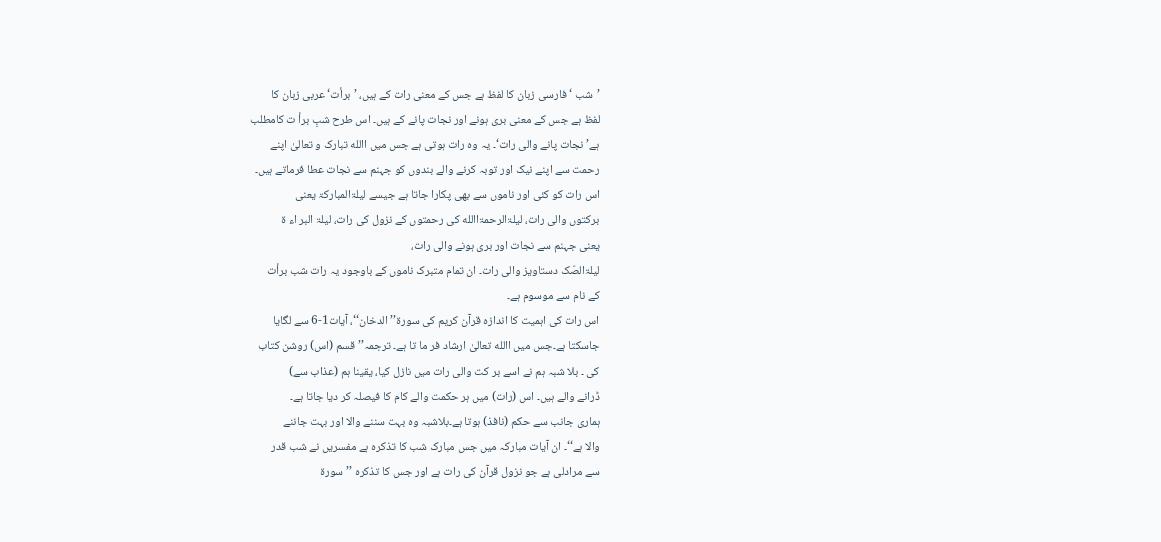’شب ‘ فارسی زبان کا لفظ ہے جس کے معنی رات کے ہیں، ’برأت‘ عربی زبان کا
لفظ ہے جس کے معنی بری ہونے اور نجات پانے کے ہیں۔ اس طرح شبِ برأ ت کامطلب
ہے’ نجات پانے والی رات‘۔ یہ وہ رات ہوتی ہے جس میں االله تبارک و تعالیٰ اپنے
رحمت سے اپنے نیک اور توبہ کرنے والے بندوں کو جہنم سے نجات عطا فرماتے ہیں۔
اس رات کو کئی اور ناموں سے بھی پکارا جاتا ہے جیسے لیلۃالمبارکۃ یعنی
برکتوں والی رات، لیلۃالرحمۃاالله کی رحمتوں کے نزول کی رات، لیلۃ البر اء ۃ
یعنی جہنم سے نجات اور بری ہونے والی رات،
لیلۃالصّک دستاویز والی رات۔ ان تمام متبرک ناموں کے باوجود یہ رات شب برأت
کے نام سے موسوم ہے۔
اس رات کی اہمیت کا اندازہ قرآن کریم کی سورۃ’’ الدخان‘‘، آیات1-6 سے لگایا
جاسکتا ہے۔جس میں االله تعالیٰ ارشاد فر ما تا ہے۔ ترجمہ’’ قسم (اس) روشن کتاب
کی ۔ بلا شبہ ہم نے اسے بر کت والی رات میں نازل کیا، یقینا ہم (عذاب سے)
ڈرانے والے ہیں۔ اس (رات) میں ہر حکمت والے کام کا فیصلہ کر دیا جاتا ہے۔
ہماری جانب سے حکم (نافذ) ہوتا ہے۔بلاشبہ وہ بہت سننے والا اور بہت جاننے
والا ہے‘‘۔ ان آیات مبارکہ میں جس مبارک شب کا تذکرہ ہے مفسریں نے شب قدر
سے مرادلی ہے جو نزول قرآن کی رات ہے اور جس کا تذکرہ ’’سورۃ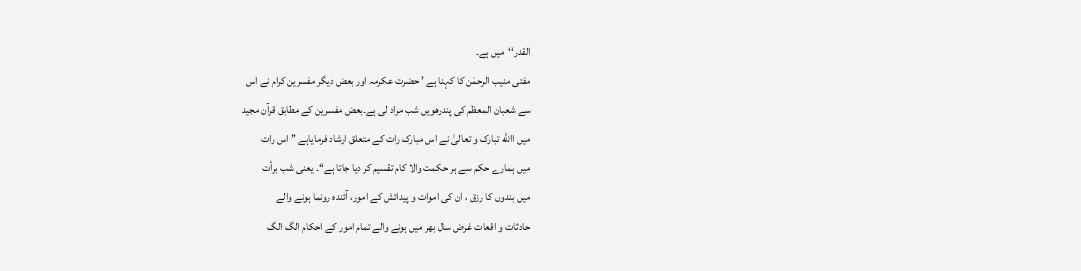القدر‘‘میں ہے۔
مفتی منیب الرحمٰن کا کہنا ہے ’ حضرت عکرمہ اور بعض دیگر مفسرین کرام نے اس
سے شعبان المعظم کی پندرھویں شب مراد لی ہے۔بعض مفسرین کے مطابق قرآن مجید
میں االله تبارک و تعالیٰ نے اس مبارک رات کے متعلق ارشاد فرمایاہے ’’ اس رات
میں ہمارے حکم سے ہر حکمت والا کام تقسیم کر دیا جاتا ہے‘‘۔ یعنی شب برأت
میں بندوں کا رزق ، ان کی اموات و پیدائش کے امور، آئندہ رونما ہونے والے
حادثات و اقعات غرض سال بھر میں ہونے والے تمام امور کے احکام الگ الگ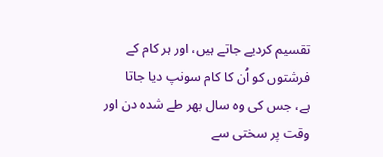تقسیم کردیے جاتے ہیں، اور ہر کام کے فرشتوں کو اُن کا کام سونپ دیا جاتا
ہے، جس کی وہ سال بھر طے شدہ دن اور وقت پر سختی سے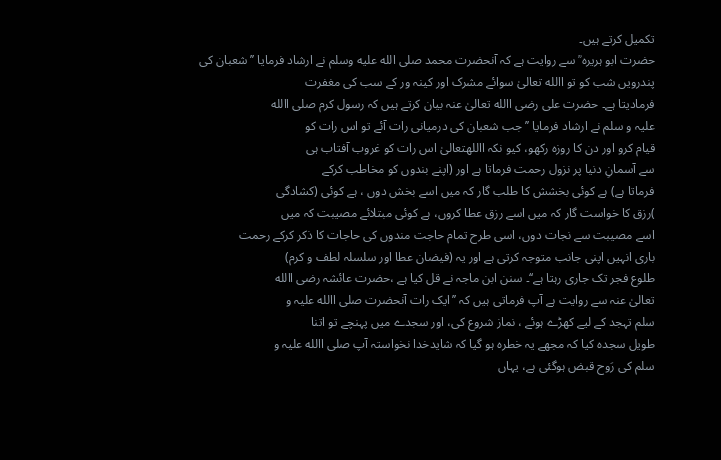تکمیل کرتے ہیں۔
حضرت ابو ہریرہ ؒ سے روایت ہے کہ آنحضرت محمد صلى الله عليه وسلم نے ارشاد فرمایا ’’شعبان کی
پندرویں شب کو تو االله تعالیٰ سوائے مشرک اور کینہ ور کے سب کی مغفرت
فرمادیتا ہے۔ حضرت علی رضی االله تعالیٰ عنہ بیان کرتے ہیں کہ رسول کرم صلی االله
علیہ و سلم نے ارشاد فرمایا ’’جب شعبان کی درمیانی رات آئے تو اس رات کو
قیام کرو اور دن کا روزہ رکھو، کیو نکہ االلهتعالیٰ اس رات کو غروب آفتاب ہی
سے آسمانِ دنیا پر نزول رحمت فرماتا ہے اور (اپنے بندوں کو مخاطب کرکے
فرماتا ہے) ہے کوئی بخشش کا طلب گار کہ میں اسے بخش دوں ، ہے کوئی (کشادگی
)رزق کا خواست گار کہ میں اسے رزق عطا کروں، ہے کوئی مبتلائے مصیبت کہ میں
اسے مصیبت سے نجات دوں، اسی طرح تمام حاجت مندوں کی حاجات کا ذکر کرکے رحمت
باری انہیں اپنی جانب متوجہ کرتی ہے اور یہ (فیضان عطا اور سلسلہ لطف و کرم)
طلوع فجر تک جاری رہتا ہے‘‘۔ سنن ابن ماجہ نے قل کیا ہے ،حضرت عائشہ رضی االله
تعالیٰ عنہ سے روایت ہے آپ فرماتی ہیں کہ ’’ایک رات آنحضرت صلی االله علیہ و
سلم تہجد کے لیے کھڑے ہوئے ، نماز شروع کی، اور سجدے میں پہنچے تو اتنا
طویل سجدہ کیا کہ مجھے یہ خطرہ ہو گیا کہ شایدخدا نخواستہ آپ صلی االله علیہ و
سلم کی رَوح قبض ہوگئی ہے، یہاں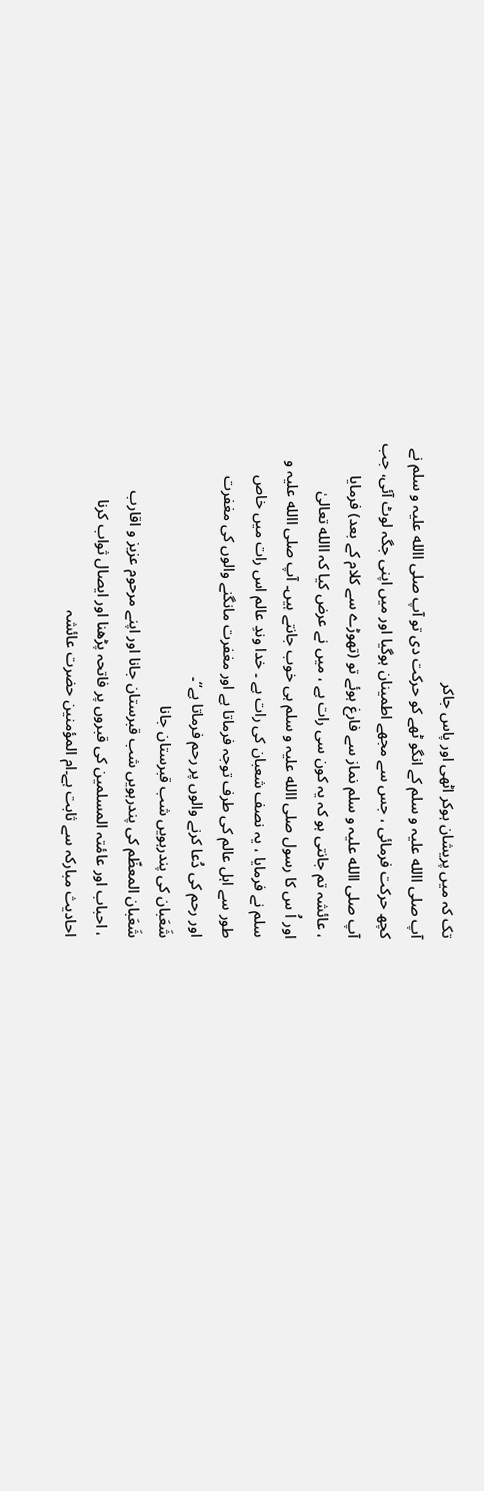تک کہ میں پریشان ہوکر اٹھی اور پاس جاکر
آپ صلی االله علیہ و سلم کے انگو ٹھے کو حرکت دی تو آپ صلی االله علیہ و سلم نے
کچھ حرکت فرمائی ، جس سے مجھے اطمینان ہوگیا اور میں اپنی جگہ لوٹ آئی، جب
آپ صلی االله علیہ و سلم نماز سے فارغ ہوئے تو (تھوڑے سے کلام کے بعد) فرمایا
، عائشہ تم جانتی ہو کہ یہ کون سی رات ہے ، میں نے عرض کیا کہ االله تعالیٰ
اور اُ س کا رسول صلی االله علیہ و سلم ہی خوب جانتے ہیں۔ آپ صلی االله علیہ و
سلم نے فرمایا ، یہ نصف شعبان کی رات ہے ۔ خدا وندِ عالم اس رات میں خاص
طور سے اہل عالم کی طرف توجہ فرماتا ہے اور مغفرت مانگنے والوں کی مغفرت
اور رحم کی دُعا کرنے والوں پر رحم فرماتا ہے‘‘۔
شَعَبان کی پندرہویں شب قبرستان جانا
شَعَبان المعظّم کی پندرہویں شب قبرستان جانا اور اپنے مرحوم عزیز و اقارب
، احباب اور عامٔتہ المسلمین کی قبروں پر فاتحہ پڑھنا اور ایصال ثواب کرنا
احادیث مبارکہ سے ثابت ہے۔ام المؤمنین حضرت عائشہ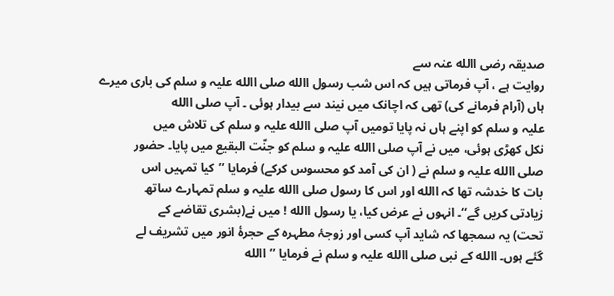صدیقہ رضی االله عنہ سے
روایت ہے ، آپ فرماتی ہیں کہ اس شب رسول االله صلی االله علیہ و سلم کی باری میرے
ہاں (آرام فرمانے کی) تھی کہ اچانک میں نیند سے بیدار ہوئی ۔ آپ صلی االله
علیہ و سلم کو اپنے ہاں نہ پایا تومیں آپ صلی االله علیہ و سلم کی تلاش میں
نکل کھڑی ہوئی، میں نے آپ صلی االله علیہ و سلم کو جنّت البقیع میں پایا۔ حضور
صلی االله علیہ و سلم نے ( ان کی آمد کو محسوس کرکے) فرمایا ’’کیا تمہیں اس
بات کا خدشہ تھا کہ االله اور اس کا رسول صلی االله علیہ و سلم تمہارے ساتھ
زیادتی کریں گے‘‘۔ انہوں نے عرض کیا، یا رسول االله ! میں نے(بشری تقاضے کے
تحت) یہ سمجھا کہ شاید آپ کسی اور زوجۂ مطہرہ کے حجرۂ انور میں تشریف لے
گئے ہوں۔ االله کے نبی صلی االله علیہ و سلم نے فرمایا ’’االله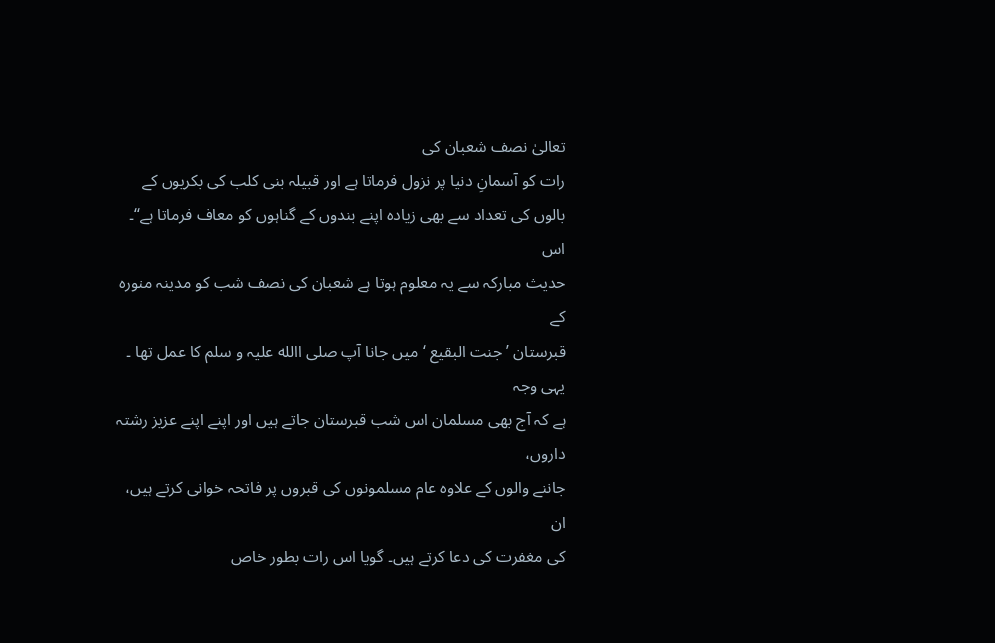تعالیٰ نصف شعبان کی
رات کو آسمانِ دنیا پر نزول فرماتا ہے اور قبیلہ بنی کلب کی بکریوں کے
بالوں کی تعداد سے بھی زیادہ اپنے بندوں کے گناہوں کو معاف فرماتا ہے‘‘۔ اس
حدیث مبارکہ سے یہ معلوم ہوتا ہے شعبان کی نصف شب کو مدینہ منورہ کے
قبرستان ’جنت البقیع ‘ میں جانا آپ صلی االله علیہ و سلم کا عمل تھا ۔ یہی وجہ
ہے کہ آج بھی مسلمان اس شب قبرستان جاتے ہیں اور اپنے اپنے عزیز رشتہ داروں،
جاننے والوں کے علاوہ عام مسلمونوں کی قبروں پر فاتحہ خوانی کرتے ہیں، ان
کی مغفرت کی دعا کرتے ہیں۔ گویا اس رات بطور خاص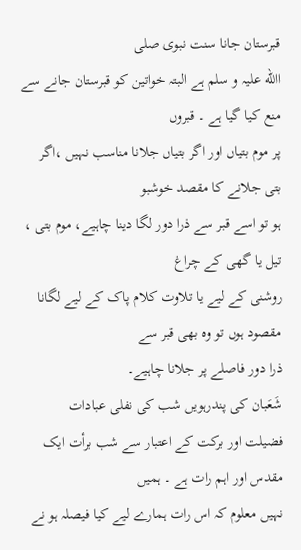قبرستان جانا سنت نبوی صلی
االله علیہ و سلم ہے البتہ خواتین کو قبرستان جانے سے منع کیا گیا ہے ۔ قبروں
پر موم بتیاں اور اگر بتیاں جلانا مناسب نہیں ،اگر بتی جلانے کا مقصد خوشبو
ہو تو اسے قبر سے ذرا دور لگا دینا چاہیے، موم بتی ، تیل یا گھی کے چراغ
روشنی کے لیے یا تلاوت کلام پاک کے لیے لگانا مقصود ہوں تو وہ بھی قبر سے
ذرا دور فاصلے پر جلانا چاہیے۔
شَعَبان کی پندرہویں شب کی نفلی عبادات
فضیلت اور برکت کے اعتبار سے شب برأت ایک مقدس اور اہم رات ہے ۔ ہمیں
نہیں معلوم کہ اس رات ہمارے لیے کیا فیصلہ ہو نے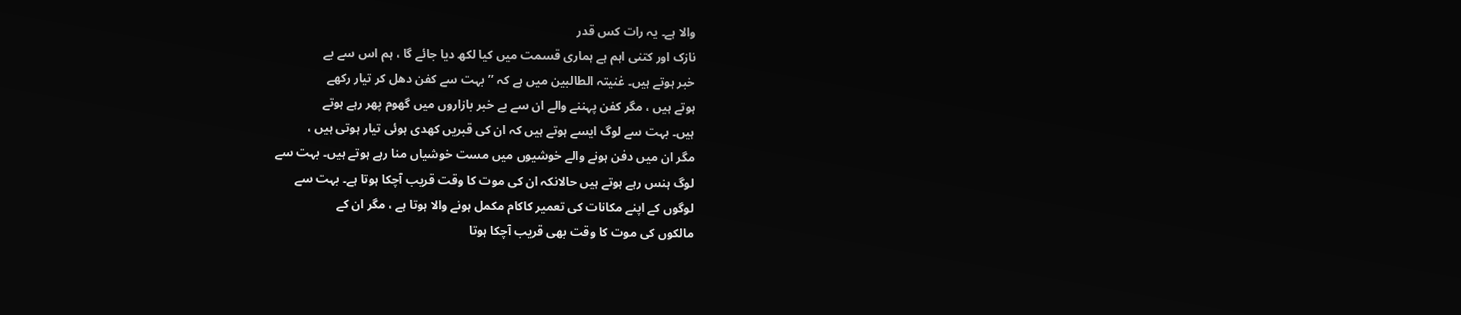والا ہے۔ یہ رات کس قدر
نازک اور کتنی اہم ہے ہماری قسمت میں کیا لکھ دیا جائے گا ، ہم اس سے بے
خبر ہوتے ہیں۔ غنیتہ الطالبین میں ہے کہ ’’ بہت سے کفن دھل کر تیار رکھے
ہوتے ہیں ، مگر کفن پہننے والے ان سے بے خبر بازاروں میں گھوم پھر رہے ہوتے
ہیں۔ بہت سے لوگ ایسے ہوتے ہیں کہ ان کی قبریں کھدی ہوئی تیار ہوتی ہیں ،
مگر ان میں دفن ہونے والے خوشیوں میں مست خوشیاں منا رہے ہوتے ہیں۔ بہت سے
لوگ ہنس رہے ہوتے ہیں حالانکہ ان کی موت کا وقت قریب آچکا ہوتا ہے۔ بہت سے
لوگوں کے اپنے مکانات کی تعمیر کاکام مکمل ہونے والا ہوتا ہے ، مگر ان کے
مالکوں کی موت کا وقت بھی قریب آچکا ہوتا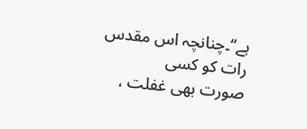ہے‘‘۔چنانچہ اس مقدس رات کو کسی
صورت بھی غفلت ،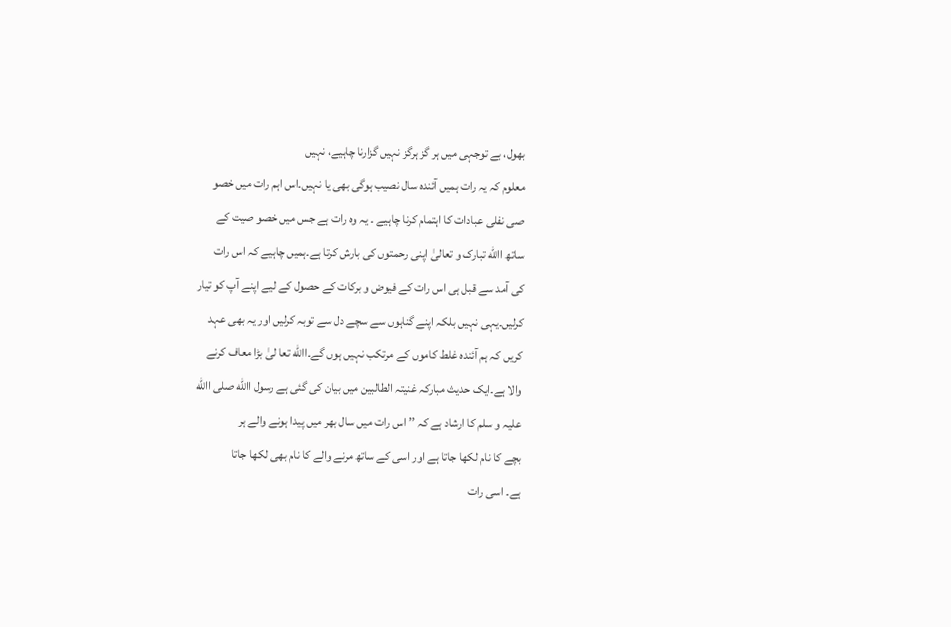بھول، بے توجہی میں ہر گز ہرگز نہیں گزارنا چاہیے، نہیں
معلوم کہ یہ رات ہمیں آئندہ سال نصیب ہوگی بھی یا نہیں۔اس اہم رات میں خصو
صی نفلی عبادات کا اہتمام کرنا چاہیے ۔ یہ وہ رات ہے جس میں خصو صیت کے
ساتھ االله تبارک و تعالیٰ اپنی رحمتوں کی بارش کرتا ہے۔ہمیں چاہیے کہ اس رات
کی آمد سے قبل ہی اس رات کے فیوض و برکات کے حصول کے لیے اپنے آپ کو تیار
کرلیں۔یہی نہیں بلکہ اپنے گناہوں سے سچے دل سے توبہ کرلیں اور یہ بھی عہد
کریں کہ ہم آئندہ غلط کاموں کے مرتکب نہیں ہوں گے۔االله تعا لیٰ بڑا معاف کرنے
والا ہے۔ایک حدیث مبارکہ غنیتہ الطالبین میں بیان کی گئی ہے رسول االله صلی االله
علیہ و سلم کا ارشاد ہے کہ ’’ اس رات میں سال بھر میں پیدا ہونے والے ہر
بچے کا نام لکھا جاتا ہے اور اسی کے ساتھ مرنے والے کا نام بھی لکھا جاتا
ہے۔ اسی رات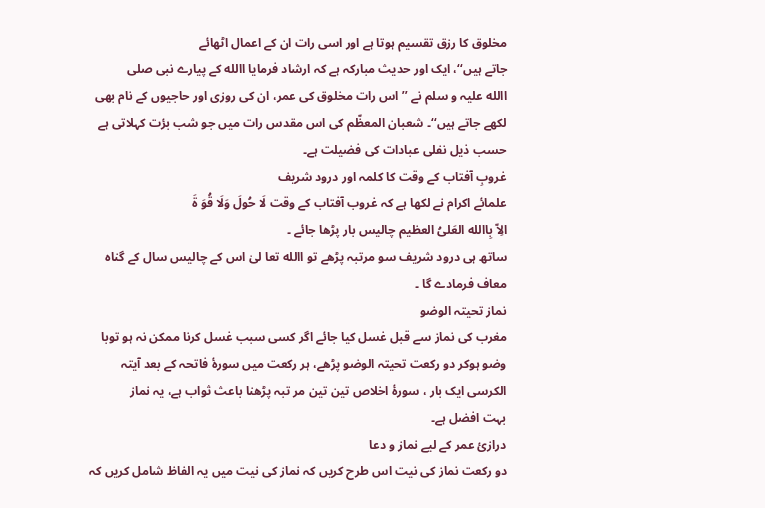مخلوق کا رزق تقسیم ہوتا ہے اور اسی رات ان کے اعمال اٹھائے
جاتے ہیں‘‘، ایک اور حدیث مبارکہ ہے کہ ارشاد فرمایا االله کے پیارے نبی صلی
االله علیہ و سلم نے ’’اس رات مخلوق کی عمر، ان کی روزی اور حاجیوں کے نام بھی
لکھے جاتے ہیں‘‘۔ شعبان المعظّم کی اس مقدس رات میں جو شب برٔت کہلاتی ہے
حسب ذیل نفلی عبادات کی فضیلت ہے۔
غروبِ آفتاب کے وقت کا کلمہ اور درود شریف
علمائے اکرام نے لکھا ہے کہ غروب آفتاب کے وقت لَا حُولَ وَلَا قُوَ ۃَ
الِاّ بِاالله العَلیُ العظیم چالیس بار پڑھا جائے ۔
ساتھ ہی درود شریف سو مرتبہ پڑھے تو االله تعا لیٰ اس کے چالیس سال کے گناہ
معاف فرمادے گا ۔
نماز تحیتہ الوضو
مغرب کی نماز سے قبل غسل کیا جائے اگر کسی سبب غسل کرنا ممکن نہ ہو توبا
وضو ہوکر دو رکعت تحیتہ الوضو پڑھے، ہر رکعت میں سورۂ فاتحہ کے بعد آیتہ
الکرسی ایک بار ، سورۂ اخلاص تین تین مر تبہ پڑھنا باعث ثواب ہے، یہ نماز
بہت افضل ہے۔
درازیٔ عمر کے لیے نماز و دعا
دو رکعت نماز کی نیت اس طرح کریں کہ نماز کی نیت میں یہ الفاظ شامل کریں کہ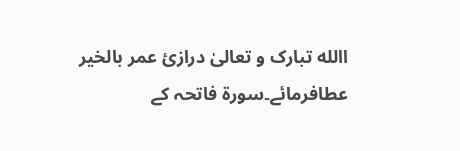االله تبارک و تعالیٰ درازیٔ عمر بالخیر عطافرمائے۔سورۃ فاتحہ کے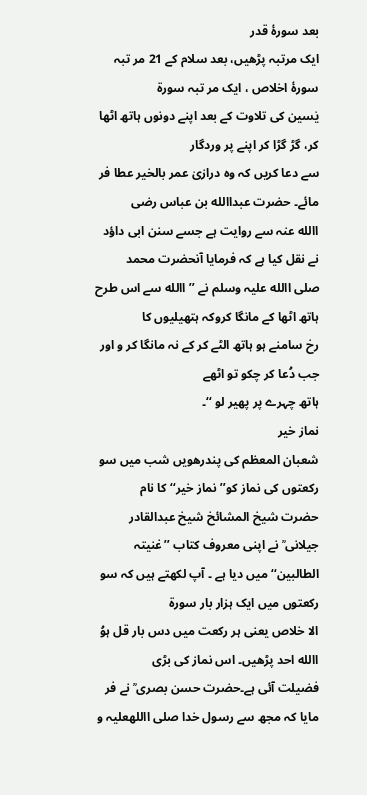بعد سورۂ قدر
ایک مرتبہ پڑھیں، بعد سلام کے 21 مر تبہ سورۂ اخلاص ، ایک مر تبہ سورۃ
یٰسین کی تلاوت کے بعد اپنے دونوں ہاتھ اٹھا کر، گڑ گڑا کر اپنے پر وردگار
سے دعا کریں کہ وہ درازیٰ عمر بالخیر عطا فر مائے۔ حضرت عبداالله بن عباس رضی
االله عنہ سے روایت ہے جسے سنن ابی داؤد نے نقل کیا ہے کہ فرمایا آنحضرت محمد
صلی االله علیہ وسلم نے ’’ االله سے اس طرح ہاتھ اٹھا کے مانگا کروکہ ہتھیلیوں کا
رخ سامنے ہو ہاتھ الٹے کر کے نہ مانگا کر و اور جب دُعا کر چکو تو اٹھے
ہاتھ چہرے پر پھیر لو ‘‘۔
نماز خیر
شعبان المعظم کی پندرھویں شب میں سو رکعتوں کی نماز کو’’ نماز خیر‘‘ کا نام
حضرت شیخ المشائخ شیخ عبدالقادر جیلانی ؒ نے اپنی معروف کتاب ’’غنیتہ
الطالبین‘‘ میں دیا ہے ۔ آپ لکھتے ہیں کہ سو رکعتوں میں ایک ہزار بار سورۃ
الا خلاص یعنی ہر رکعت میں دس بار قل ہوُ االله احد پڑھیں۔ اس نماز کی بڑی
فضیلت آئی ہے۔حضرت حسن بصری ؒ نے فر مایا کہ مجھ سے رسول خدا صلی االلهعلیہ و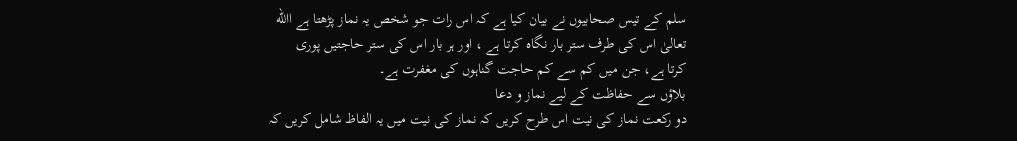سلم کے تیس صحابیوں نے بیان کیا ہے کہ اس رات جو شخص یہ نماز پڑھتا ہے االله
تعالیٰ اس کی طرف ستر بار نگاہ کرتا ہے ، اور ہر بار اس کی ستر حاجتیں پوری
کرتا ہے، جن میں کم سے کم حاجت گناہوں کی مغفرت ہے۔
بلاؤں سے حفاظت کے لیے نماز و دعا
دو رکعت نماز کی نیت اس طرح کریں کہ نماز کی نیت میں یہ الفاظ شامل کریں کہ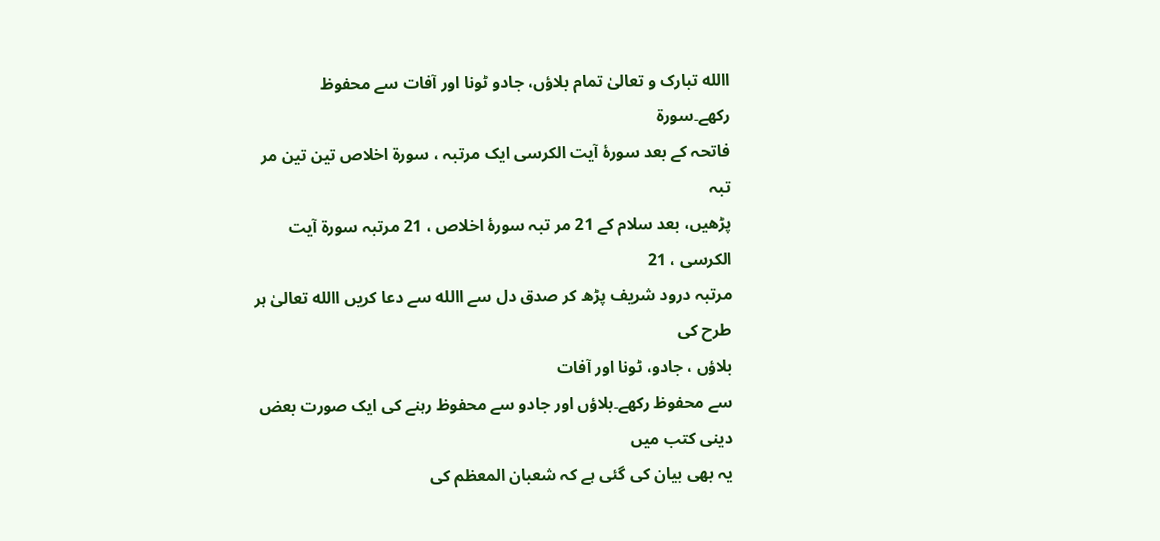االله تبارک و تعالیٰ تمام بلاؤں، جادو ٹونا اور آفات سے محفوظ رکھے۔سورۃ
فاتحہ کے بعد سورۂ آیت الکرسی ایک مرتبہ ، سورۃ اخلاص تین تین مر تبہ
پڑھیں، بعد سلام کے 21 مر تبہ سورۂ اخلاص ، 21 مرتبہ سورۃ آیت الکرسی ، 21
مرتبہ درود شریف پڑھ کر صدق دل سے االله سے دعا کریں االله تعالیٰ ہر طرح کی
بلاؤں ، جادو، ٹونا اور آفات
سے محفوظ رکھے۔بلاؤں اور جادو سے محفوظ رہنے کی ایک صورت بعض دینی کتب میں
یہ بھی بیان کی گئی ہے کہ شعبان المعظم کی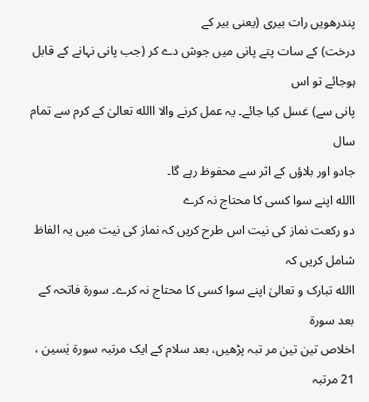پندرھویں رات بیری (یعنی بیر کے
درخت) کے سات پتے پانی میں جوش دے کر (جب پانی نہانے کے قابل ہوجائے تو اس
پانی سے) غسل کیا جائے۔ یہ عمل کرنے والا االله تعالیٰ کے کرم سے تمام سال
جادو اور بلاؤں کے اثر سے محفوظ رہے گا۔
االله اپنے سوا کسی کا محتاج نہ کرے
دو رکعت نماز کی نیت اس طرح کریں کہ نماز کی نیت میں یہ الفاظ شامل کریں کہ
االله تبارک و تعالیٰ اپنے سوا کسی کا محتاج نہ کرے۔ سورۃ فاتحہ کے بعد سورۃ
اخلاص تین تین مر تبہ پڑھیں، بعد سلام کے ایک مرتبہ سورۃ یٰسین ، 21 مرتبہ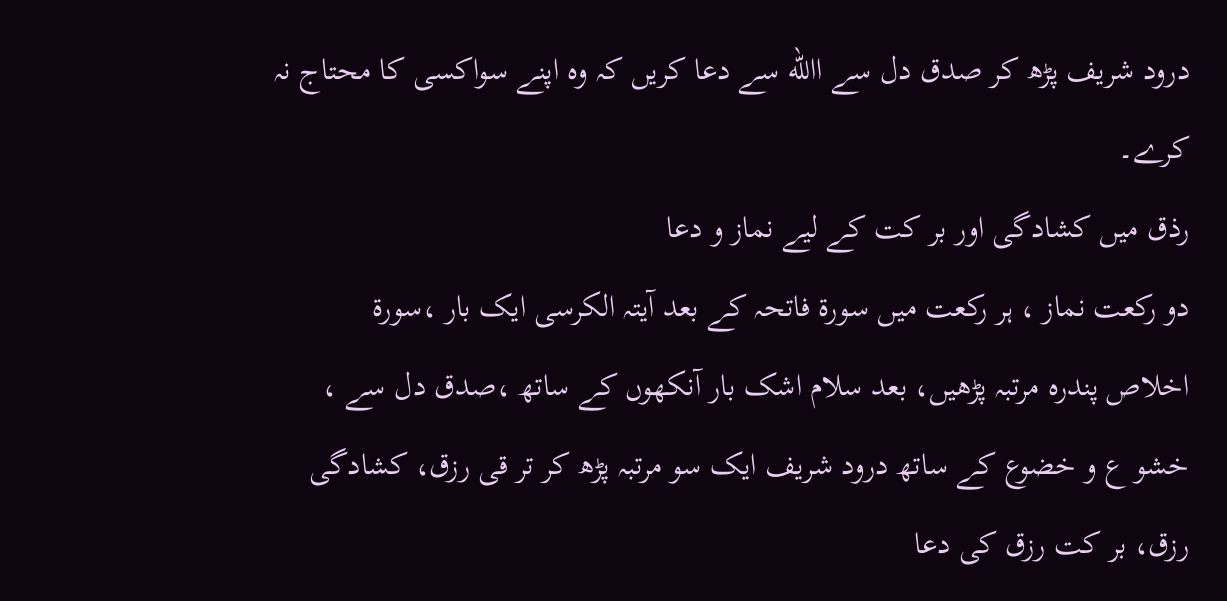درود شریف پڑھ کر صدق دل سے االله سے دعا کریں کہ وہ اپنے سواکسی کا محتاج نہ
کرے۔
رذق میں کشادگی اور بر کت کے لیے نماز و دعا
دو رکعت نماز ، ہر رکعت میں سورۃ فاتحہ کے بعد آیتہ الکرسی ایک بار ،سورۃ
اخلاص پندرہ مرتبہ پڑھیں، بعد سلام اشک بار آنکھوں کے ساتھ ،صدق دل سے ،
خشو ع و خضوع کے ساتھ درود شریف ایک سو مرتبہ پڑھ کر تر قی رزق، کشادگی
رزق، بر کت رزق کی دعا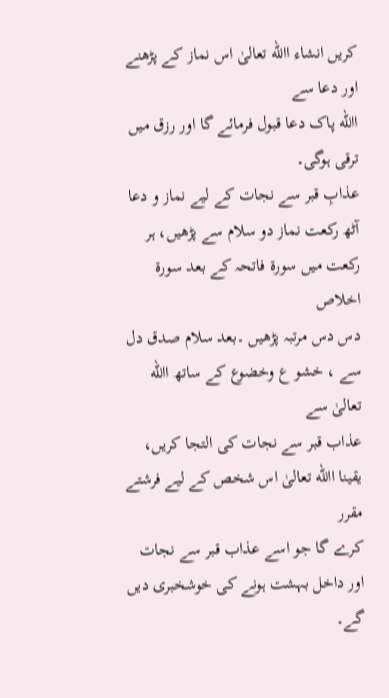کریں انشاء االله تعالیٰ اس نماز کے پڑھنے اور دعا سے
االله پاک دعا قبول فرمائے گا اور رزق میں ترقی ہوگی۔
عذابِ قبر سے نجات کے لیے نماز و دعا
آٹھ رکعت نماز دو سلام سے پڑھیں، ہر رکعت میں سورۃ فاتحہ کے بعد سورۃ اخلاص
دس دس مرتبہ پڑھیں ۔بعد سلام صدق دل سے ، خشو ع وخضوع کے ساتھ االله تعالیٰ سے
عذاب قبر سے نجات کی التجا کریں، یقینا االله تعالیٰ اس شخص کے لیے فرشتے مقرر
کرے گا جو اسے عذاب قبر سے نجات اور داخل بہشت ہونے کی خوشخبری دیں گے۔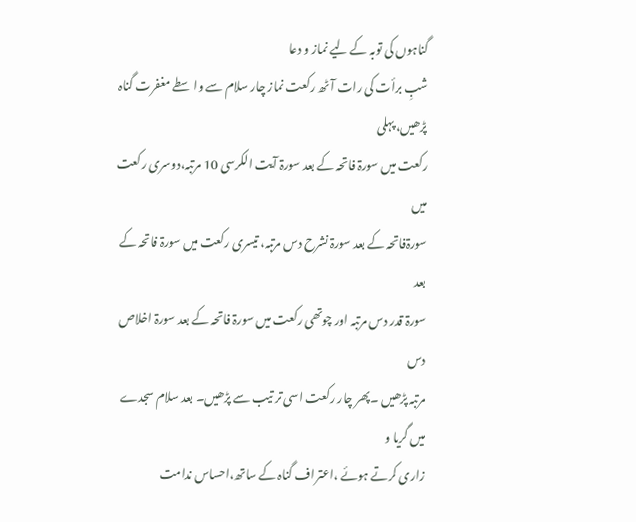گناہوں کی توبہ کے لیے نماز و دعا
شبِ برأت کی رات آٹھ رکعت نماز چار سلام سے واسطے مغفرت گناہ پڑھیں، پہلی
رکعت میں سورۃ فاتحہ کے بعد سورۃ آیت الکرسی 10 مرتبہ،دوسری رکعت میں
سورۃفاتحہ کے بعد سورۃ نشرح دس مرتبہ، تیسری رکعت میں سورۃ فاتحہ کے بعد
سورۃ قدر دس مرتبہ اور چوتھی رکعت میں سورۃ فاتحہ کے بعد سورۃ اخلاص دس
مرتبہ پڑھیں ۔پھر چار رکعت اسی تر تیب سے پڑھیں۔ بعد سلام سجدے میں گریا و
زاری کرتے ہوئے ،اعتراف گناہ کے ساتھ،احساس ندامت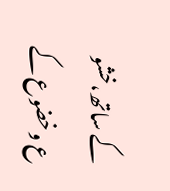کے ساتھ،خشو ع وخضوع کے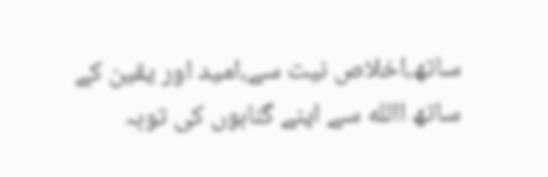ساتھ،اخلاص نیت سے،امید اور یقین کے ساتھ االله سے اپنے گناہوں کی توبہ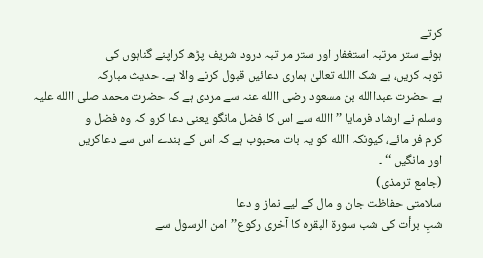کرتے
ہوئے ستر مرتبہ استغفار اور ستر مر تبہ درود شریف پڑھ کراپنے گناہوں کی
توبہ کریں، بے شک االله تعالیٰ ہماری دعائیں قبول کرنے والا ہے۔ حدیث مبارکہ
ہے حضرت عبداالله بن مسعود رضی االله عنہ سے مردی ہے کہ حضرت محمد صلی االله علیہ
وسلم نے ارشاد فرمایا ’’ االله سے اس کا فضل مانگو یعنی دعا کرو کہ وہ فضل و
کرم فر مائے، کیونکہ االله کو یہ بات محبوب ہے کہ اس کے بندے اس سے دعاکریں
اور مانگیں ‘‘ ۔
(جامع ترمذی)
سلامتی حفاظت جان و مال کے لیے نماز و دعا
شبِ برأت کی شب سورۃ البقرہ کا آخری رکوع’’امن الرسول سے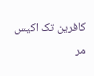کافرین تک اکیس مر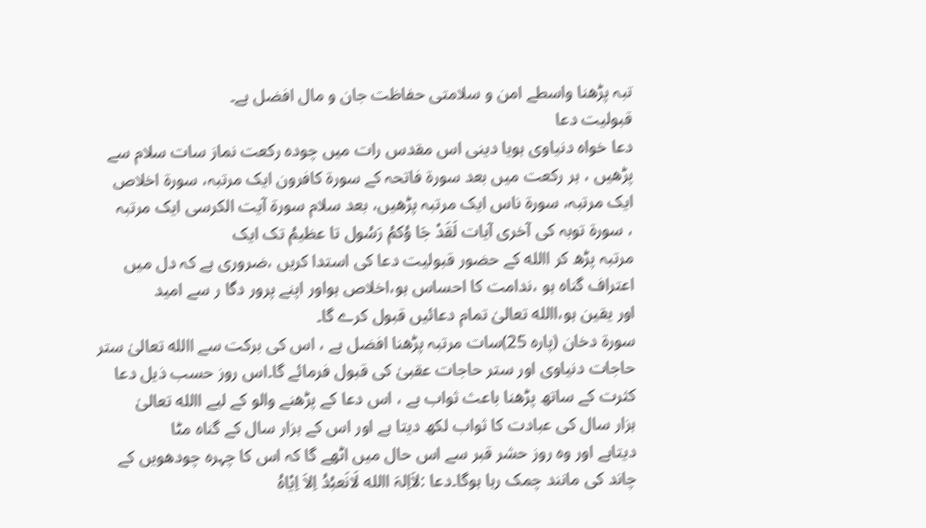تبہ پڑھنا واسطے امن و سلامتی حفاظت جان و مال افضل ہے۔
قبولیت دعا
دعا خواہ دنیاوی ہویا دینی اس مقدس رات میں چودہ رکعت نماز سات سلام سے
پڑھیں ، ہر رکعت میں بعد سورۃ فاتحہ کے سورۃ کافرون ایک مرتبہ، سورۃ اخلاص
ایک مرتبہ، سورۃ ناس ایک مرتبہ پڑھیں، بعد سلام سورۃ آیت الکرسی ایک مرتبہ
، سورۃ توبہ کی آخری آیات لَقَدْ جَا وُکمُ رَسُول تا عظیمُ تک ایک
مرتبہ پڑھ کر االله کے حضور قبولیت دعا کی استدا کریں ،ضروری ہے کہ دل میں
اعتراف گناہ ہو ،ندامت کا احساس ہو،اخلاص ہواور اپنے پرور دگا ر سے امید
اور یقین ہو،االله تعالیٰ تمام دعائیں قبول کرے گا۔
سورۃ دخان (پارہ 25)سات مرتبہ پڑھنا افضل ہے ، اس کی برکت سے االله تعالیٰ ستر
حاجات دنیاوی اور ستر حاجات عقبیٰ کی قبول فرمائے گا۔اس روز حسب ذیل دعا
کثرت کے ساتھ پڑھنا باعث ثواب ہے ، اس دعا کے پڑھنے والو کے لیے االله تعالیٰ
ہزار سال کی عبادت کا ثواب لکھ دیتا ہے اور اس کے ہزار سال کے گناہ مٹا
دیتاہے اور وہ روز حشر قبر سے اس حال میں اٹھے گا کہ اس کا چہرہ چودھویں کے
چاند کی مانند چمک رہا ہوگا۔دعا :لاَاِلہَ االله لَانَعبُدُ اِلاَ اِیْاہُ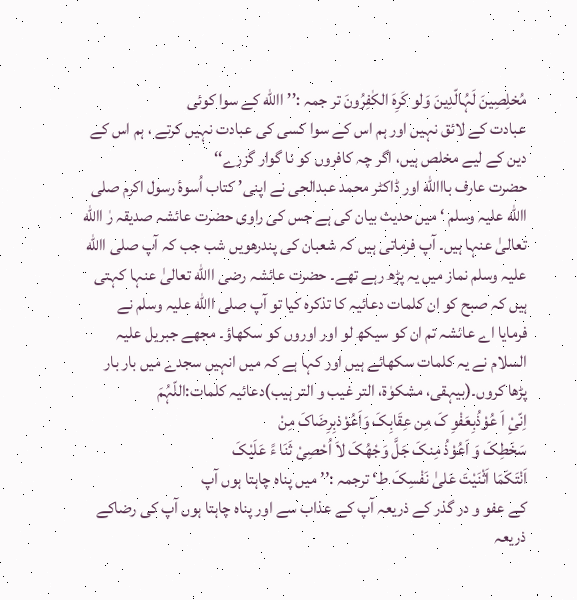مُخلِصِینَ لَہُالّدِینَ وَلو کَرِہَ الکٰفِرُونَ تر جمہ :’’االله کے سوا کوئی
عبادت کے لائق نہیں اور ہم اس کے سوا کسی کی عبادت نہیں کرتے ، ہم اس کے
دین کے لیے مخلص ہیں، اگر چہ کافروں کو نا گوار گزرے‘‘
حضرت عارف بااالله اور ڈاکٹر محمد عبدالحی نے اپنی’ کتاب اُسوۂ رسول اکرم صلی
االله علیہ وسلم ‘میں حدیث بیان کی ہے جس کی راوی حضرت عائشہ صدیقہ رٰ االله
تعالیٰ عنہا ہیں۔ آپ فرماتی ہیں کہ شعبان کی پندرھویں شب جب کہ آپ صلی االله
علیہ وسلم نماز میں یہ پڑھ رہے تھے۔ حضرت عائشہ رضی االله تعالیٰ عنہا کہتی
ہیں کہ صبح کو ان کلمات دعائیہ کا تذکرہ کیا تو آپ صلی االله علیہ وسلم نے
فرمایا اے عائشہ تم ان کو سیکھ لو اور اوروں کو سکھاؤ۔ مجھے جبریل علیہ
السلام نے یہ کلمات سکھائے ہیں اور کہا ہے کہ میں انہیں سجدے میں بار بار
پڑھا کروں۔(بیہقی، مشکوٰۃ، التر غیب و التر ہیب)دعائیہ کلمات:اللّہُمَ
اِنّیِْ اَ عُوْذُبِعَفْوِ کَ مِن عِقَابِکَ وَاَعُوْذبِرِضَاکَ مِنْ
سَخَطِکَ وَ اَعُوْذُ مِنکَ جَلَّ وَجْھُکَ لاَ اُحْصِیْ ثَنَا ءً عَلَیْکَ
اَنْتَکَمَا اَثْنَیْتَ عَلیٰ نَفْسِکَ ط‘ ترجمہ :’’میں پناہ چاہتا ہوں آپ
کے عفو و در گذر کے ذریعہ آپ کے عذاب سے اور پناہ چاہتا ہوں آپ کی رضاکے
ذریعہ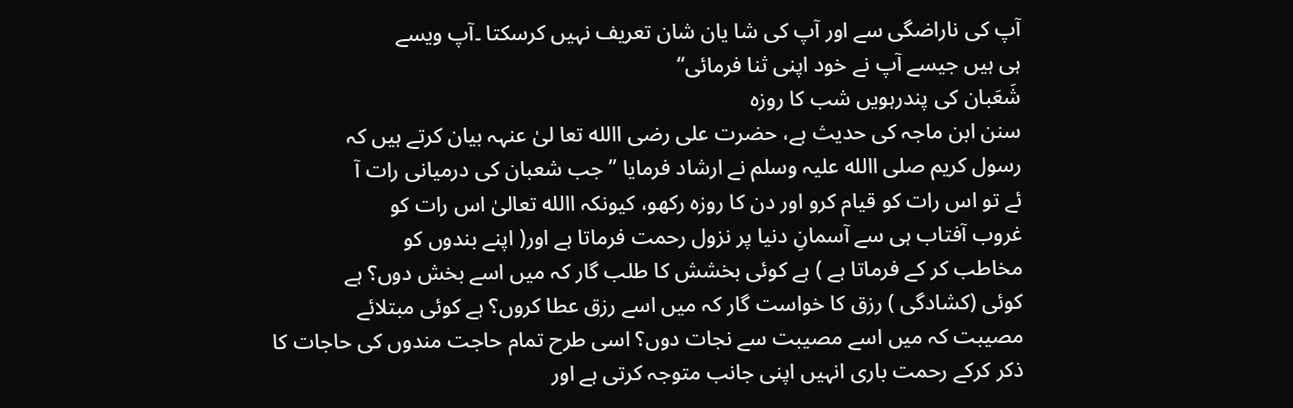آپ کی ناراضگی سے اور آپ کی شا یان شان تعریف نہیں کرسکتا ۔آپ ویسے
ہی ہیں جیسے آپ نے خود اپنی ثنا فرمائی‘‘
شَعَبان کی پندرہویں شب کا روزہ
سنن ابن ماجہ کی حدیث ہے، حضرت علی رضی االله تعا لیٰ عنہہ بیان کرتے ہیں کہ
رسول کریم صلی االله علیہ وسلم نے ارشاد فرمایا ’’ جب شعبان کی درمیانی رات آ
ئے تو اس رات کو قیام کرو اور دن کا روزہ رکھو، کیونکہ االله تعالیٰ اس رات کو
غروب آفتاب ہی سے آسمانِ دنیا پر نزول رحمت فرماتا ہے اور( اپنے بندوں کو
مخاطب کر کے فرماتا ہے ) ہے کوئی بخشش کا طلب گار کہ میں اسے بخش دوں؟ ہے
کوئی (کشادگی ) رزق کا خواست گار کہ میں اسے رزق عطا کروں؟ ہے کوئی مبتلائے
مصیبت کہ میں اسے مصیبت سے نجات دوں؟ اسی طرح تمام حاجت مندوں کی حاجات کا
ذکر کرکے رحمت باری انہیں اپنی جانب متوجہ کرتی ہے اور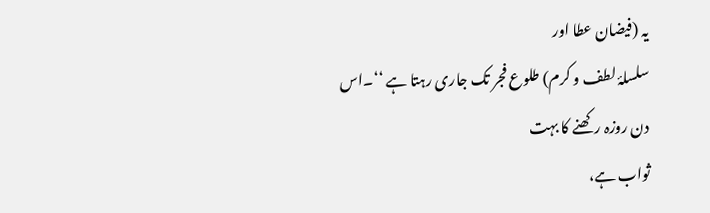یہ (فیضان عطا اور
سلسلۂ لطف و کرم) طلوع فجر تک جاری رہتا ہے ‘‘۔اس دن روزہ رکھنے کا بہت
ثواب ہے،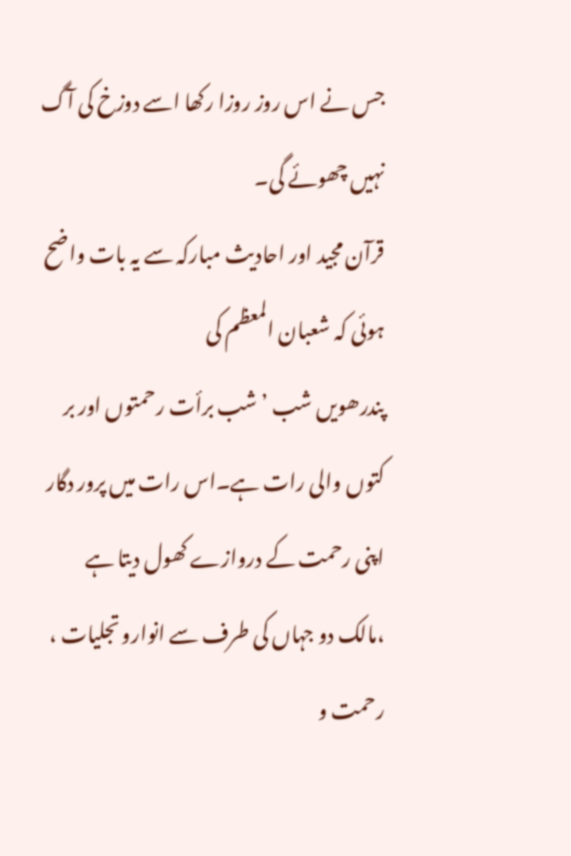جس نے اس روز روزا رکھا اسے دوزخ کی آگ نہیں چھوئے گی۔
قرآن مجید اور احادیث مبارکہ سے یہ بات واضح ہوئی کہ شعبان المعظم کی
پندرھویں شب ’شب برأت رحمتوں اور بر کتوں والی رات ہے۔اس رات میں پرور دگار
اپنی رحمت کے دروازے کھول دیتا ہے ،مالک دو جہاں کی طرف سے انوارو تجلیات ،
رحمت و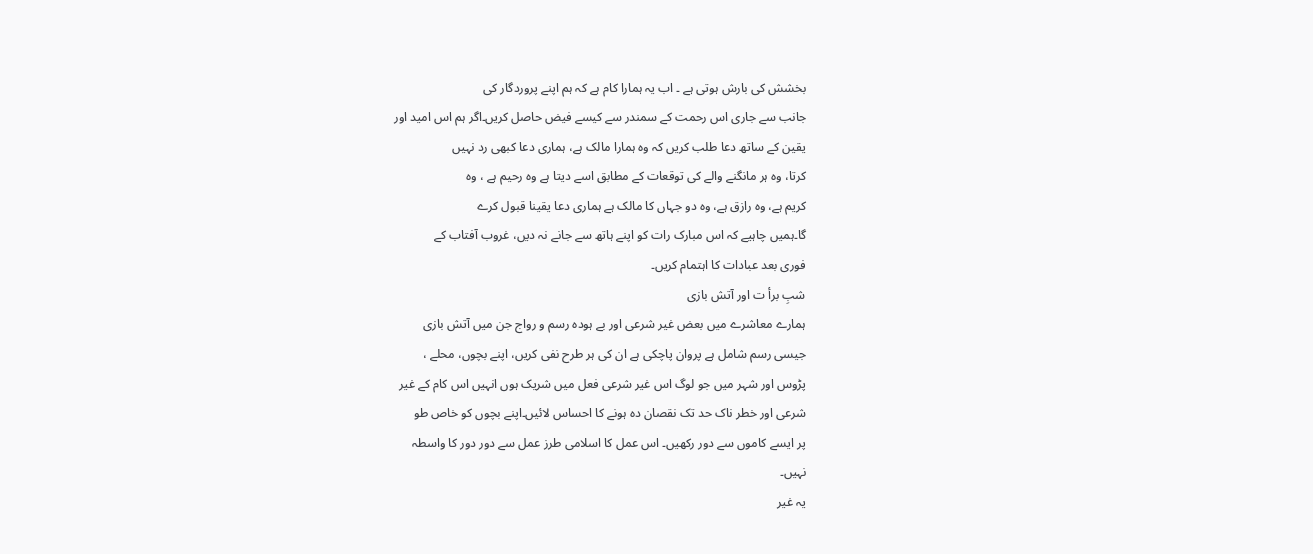بخشش کی بارش ہوتی ہے ۔ اب یہ ہمارا کام ہے کہ ہم اپنے پروردگار کی
جانب سے جاری اس رحمت کے سمندر سے کیسے فیض حاصل کریں۔اگر ہم اس امید اور
یقین کے ساتھ دعا طلب کریں کہ وہ ہمارا مالک ہے، ہماری دعا کبھی رد نہیں
کرتا، وہ ہر مانگنے والے کی توقعات کے مطابق اسے دیتا ہے وہ رحیم ہے ، وہ
کریم ہے، وہ رازق ہے، وہ دو جہاں کا مالک ہے ہماری دعا یقینا قبول کرے
گا۔ہمیں چاہیے کہ اس مبارک رات کو اپنے ہاتھ سے جانے نہ دیں، غروب آفتاب کے
فوری بعد عبادات کا اہتمام کریں۔
شبِ برأ ت اور آتش بازی
ہمارے معاشرے میں بعض غیر شرعی اور بے ہودہ رسم و رواج جن میں آتش بازی
جیسی رسم شامل ہے پروان پاچکی ہے ان کی ہر طرح نفی کریں، اپنے بچوں، محلے ،
پڑوس اور شہر میں جو لوگ اس غیر شرعی فعل میں شریک ہوں انہیں اس کام کے غیر
شرعی اور خطر ناک حد تک نقصان دہ ہونے کا احساس لائیں۔اپنے بچوں کو خاص طو
پر ایسے کاموں سے دور رکھیں۔ اس عمل کا اسلامی طرز عمل سے دور دور کا واسطہ
نہیں۔
یہ غیر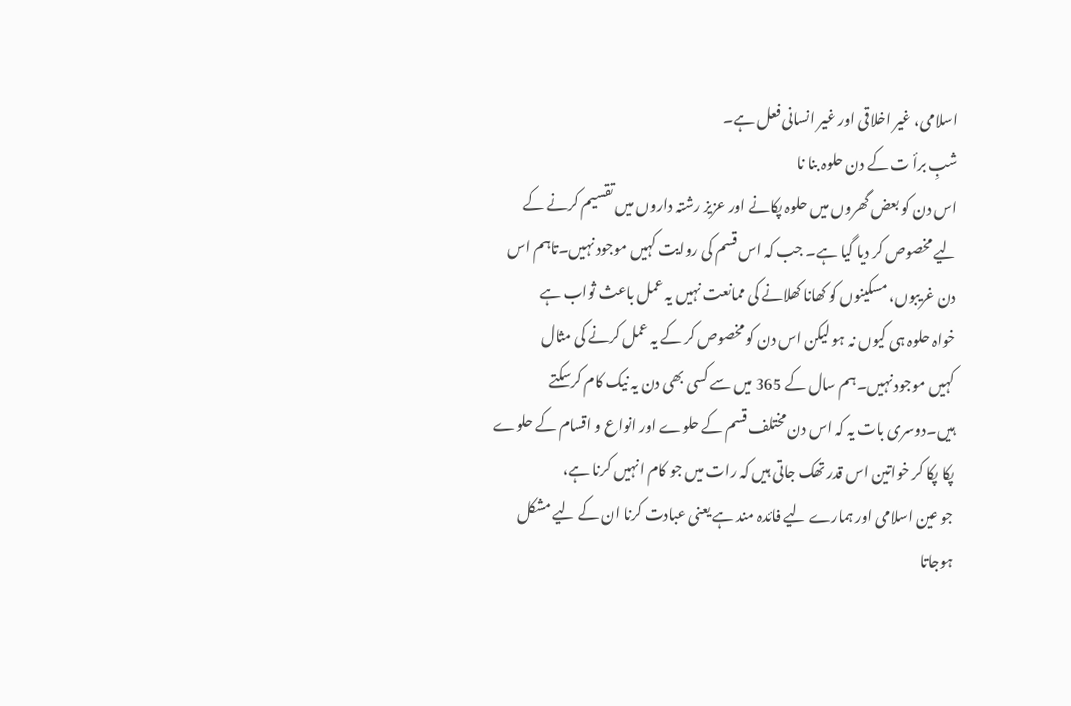اسلامی، غیر اخلاقی اور غیر انسانی فعل ہے۔
شبِ برأ ت کے دن حلوہ بنا نا
اس دن کو بعض گھروں میں حلوہ پکانے اور عزیز رشتہ داروں میں تقسیم کرنے کے
لیے مخصوص کر دیا گیا ہے۔ جب کہ اس قسم کی روایت کہیں موجود نہیں۔تاہم اس
دن غریبوں، مسکینوں کو کھانا کھلانے کی ممانعت نہیں یہ عمل باعث ثواب ہے
خواہ حلوہ ہی کیوں نہ ہو لیکن اس دن کو مخصوص کر کے یہ عمل کرنے کی مثال
کہیں موجود نہیں۔ہم سال کے 365 میں سے کسی بھی دن یہ نیک کام کرسکتے
ہیں۔دوسری بات یہ کہ اس دن مختلف قسم کے حلوے اور انواع و اقسام کے حلوے
پکا پکا کر خواتین اس قدر تھک جاتی ہیں کہ رات میں جو کام انہیں کرنا ہے،
جو عین اسلامی اور ہمارے لیے فائدہ مند ہے یعنی عبادت کرنا ان کے لیے مشکل
ہوجاتا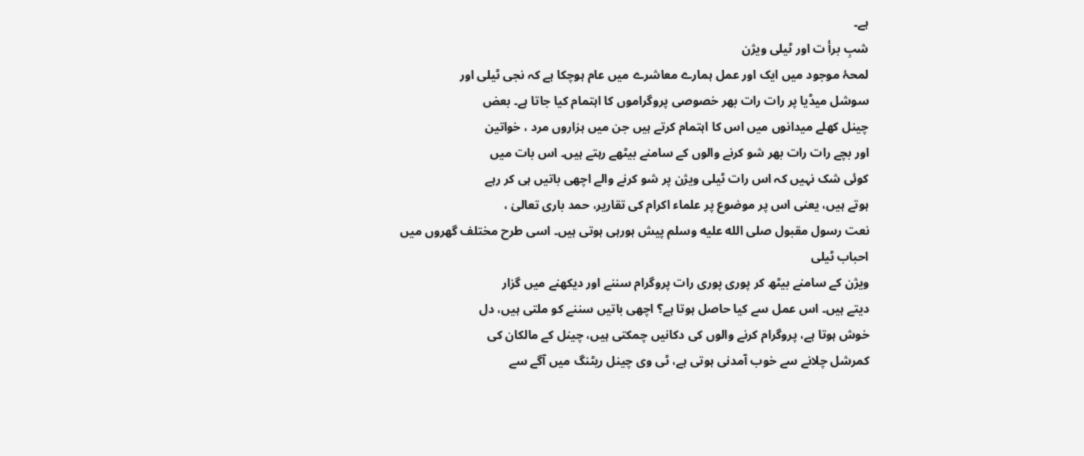ہے۔
شبِ برأ ت اور ٹیلی ویژن
لمحۂ موجود میں ایک اور عمل ہمارے معاشرے میں عام ہوچکا ہے کہ نجی ٹیلی اور
سوشل میڈیا پر رات رات بھر خصوصی پروگراموں کا اہتمام کیا جاتا ہے۔ بعض
چینل کھلے میدانوں میں اس کا اہتمام کرتے ہیں جن میں ہزاروں مرد ، خواتین
اور بچے رات رات بھر شو کرنے والوں کے سامنے بیٹھے رہتے ہیں۔ اس بات میں
کوئی شک نہیں کہ اس رات ٹیلی ویژن پر شو کرنے والے اچھی باتیں ہی کر رہے
ہوتے ہیں، یعنی اس پر موضوع پر علماء اکرام کی تقاریر، حمد باری تعالیٰ ،
نعت رسول مقبول صلى الله عليه وسلم پیش ہورہی ہوتی ہیں۔ اسی طرح مختلف گھروں میں احباب ٹیلی
ویژن کے سامنے بیٹھ کر پوری پوری رات پروگرام سننے اور دیکھنے میں گزار
دیتے ہیں۔ اس عمل سے کیا حاصل ہوتا ہے؟ اچھی باتیں سننے کو ملتی ہیں، دل
خوش ہوتا ہے، پروگرام کرنے والوں کی دکانیں چمکتی ہیں، چینل کے مالکان کی
کمرشل چلانے سے خوب آمدنی ہوتی ہے، ٹی وی چینل ریٹنگ میں آگے سے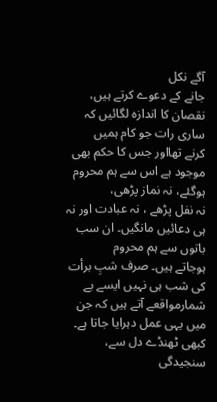آگے نکل
جانے کے دعوے کرتے ہیں، نقصان کا اندازہ لگائیں کہ ساری رات جو کام ہمیں
کرنے تھااور جس کا حکم بھی موجود ہے اس سے ہم محروم ہوگئے، نہ نماز پڑھی،
نہ نفل پڑھے ، نہ عبادت اور نہ ہی دعائیں مانگیں۔ ان سب باتوں سے ہم محروم
ہوجاتے ہیں۔ صرف شبِ برأت کی شب ہی نہیں ایسے بے شمارمواقعے آتے ہیں کہ جن
میں یہی عمل دہرایا جاتا ہے۔ کبھی ٹھنڈے دل سے، سنجیدگی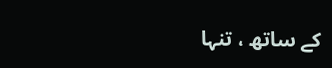کے ساتھ ، تنہا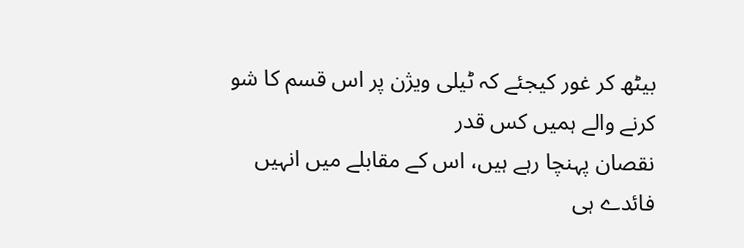بیٹھ کر غور کیجئے کہ ٹیلی ویژن پر اس قسم کا شو کرنے والے ہمیں کس قدر
نقصان پہنچا رہے ہیں، اس کے مقابلے میں انہیں فائدے ہی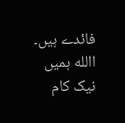فائدے ہیں۔ االله ہمیں
نیک کام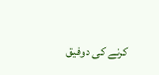کرنے کی دوفیق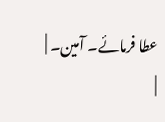عطا فرمائے۔ آمین۔ |
|